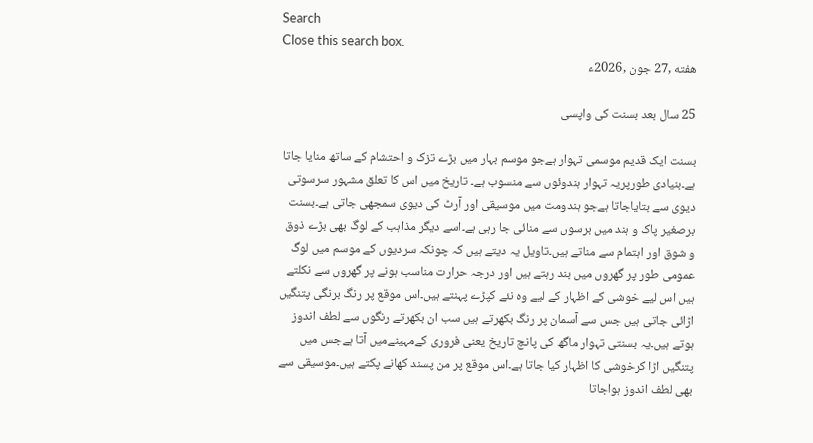Search
Close this search box.
هفته ,27 جون ,2026ء

25 سال بعد بسنت کی واپسی

بسنت ایک قدیم موسمی تہوار ہےجو موسم بہار میں بڑے تزک و احتشام کے ساتھ منایا جاتا ہے۔بنیادی طورپریہ تہوار ہندوئوں سے منسوب ہے۔ تاریخ میں اس کا تعلق مشہور سرسوتی دیوی سے بتایاجاتا ہےجو ہندومت میں موسیقی اور آرٹ کی دیوی سمجھی جاتی ہے۔بسنت برصغیر پاک و ہند میں برسوں سے منائی جا رہی ہے۔اسے دیگر مذاہب کے لوگ بھی بڑے ذوق و شوق اور اہتمام سے مناتے ہیں۔تاویل یہ دیتے ہیں کہ چونکہ سردیوں کے موسم میں لوگ عمومی طور پر گھروں میں بند رہتے ہیں اور درجہ حرارت مناسب ہونے پر گھروں سے نکلتے ہیں اس لیے خوشی کے اظہار کے لیے وہ نئے کپڑے پہنتے ہیں۔اس موقع پر رنگ برنگی پتنگیں اڑائی جاتی ہیں جس سے آسمان پر رنگ بکھرتے ہیں سب ان بکھرتے رنگوں سے لطف اندوز ہوتے ہیں۔یہ بسنتی تہوار ماگھ کی پانچ تاریخ یعنی فروری کےمہینےمیں آتا ہےجس میں پتنگیں اڑا کرخوشی کا اظہار کیا جاتا ہے۔اس موقع پر من پسند کھانے پکتے ہیں۔موسیقی سے بھی لطف اندوز ہواجاتا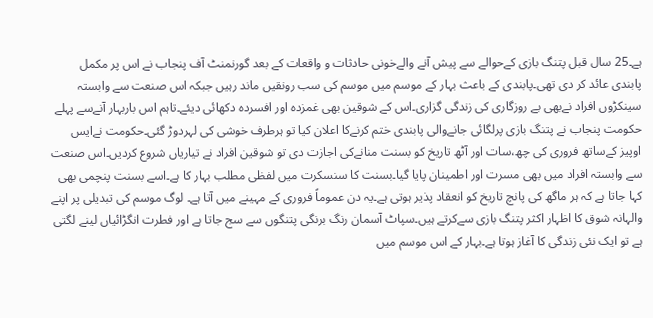ہے۔25 سال قبل پتنگ بازی کےحوالے سے پیش آنے والےخونی حادثات و واقعات کے بعد گورنمنٹ آف پنجاب نے اس پر مکمل پابندی عائد کر دی تھی۔پابندی کے باعث بہار کے موسم میں موسم کی سب رونقیں ماند رہیں جبکہ اس صنعت سے وابستہ سینکڑوں افراد نےبھی بے روزگاری کی زندگی گزاری۔اس کے شوقین بھی غمزدہ اور افسردہ دکھائی دیئے۔تاہم اس باربہار آنےسے پہلے حکومت پنجاب نے پتنگ بازی پرلگائی جانےوالی پابندی ختم کرنےکا اعلان کیا تو ہرطرف خوشی کی لہردوڑ گئی۔حکومت نےایس اوپیز کےساتھ فروری کی چھ،سات اور آٹھ تاریخ کو بسنت منانےکی اجازت دی تو شوقین افراد نے تیاریاں شروع کردیں۔اس صنعت سے وابستہ افراد میں بھی مسرت اور اطمینان پایا گیا۔بسنت کا سنسکرت میں لفظی مطلب بہار کا ہے۔اسے بسنت پنچمی بھی کہا جاتا ہے کہ ہر ماگھ کی پانچ تاریخ کو انعقاد پذیر ہوتی ہے۔یہ دن عموماً فروری کے مہینے میں آتا ہے۔ لوگ موسم کی تبدیلی پر اپنے والہانہ شوق کا اظہار اکثر پتنگ بازی سےکرتے ہیں۔سپاٹ آسمان رنگ برنگی پتنگوں سے سج جاتا ہے اور فطرت انگڑائیاں لینے لگتی ہے تو ایک نئی زندگی کا آغاز ہوتا ہے۔بہار کے اس موسم میں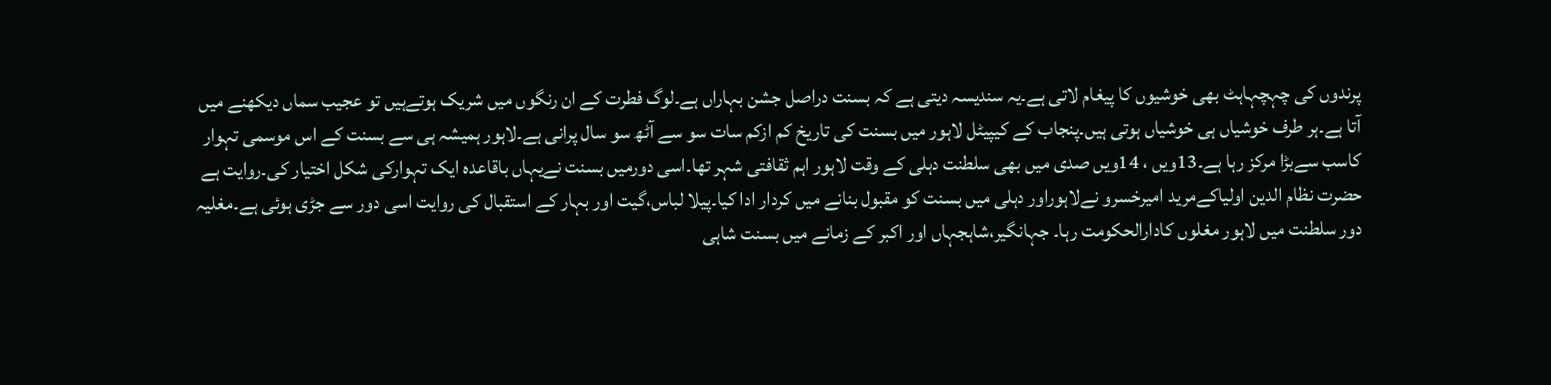پرندوں کی چہچہاہٹ بھی خوشیوں کا پیغام لاتی ہے۔یہ سندیسہ دیتی ہے کہ بسنت دراصل جشن بہاراں ہے۔لوگ فطرت کے ان رنگوں میں شریک ہوتےہیں تو عجیب سماں دیکھنے میں آتا ہے۔ہر طرف خوشیاں ہی خوشیاں ہوتی ہیں۔پنجاب کے کیپیٹل لاہور میں بسنت کی تاریخ کم ازکم سات سو سے آٹھ سو سال پرانی ہے۔لاہور ہمیشہ ہی سے بسنت کے اس موسمی تہوار کاسب سےبڑا مرکز رہا ہے۔13ویں ، 14ویں صدی میں بھی سلطنت دہلی کے وقت لاہور اہم ثقافتی شہر تھا۔اسی دورمیں بسنت نےیہاں باقاعدہ ایک تہوارکی شکل اختیار کی۔روایت ہے حضرت نظام الدین اولیاکےمرید امیرخسرو نےلاہوراور دہلی میں بسنت کو مقبول بنانے میں کردار ادا کیا۔پیلا لباس،گیت اور بہار کے استقبال کی روایت اسی دور سے جڑی ہوئی ہے۔مغلیہ دور سلطنت میں لاہور مغلوں کادارالحکومت رہا۔ جہانگیر،شاہجہاں اور اکبر کے زمانے میں بسنت شاہی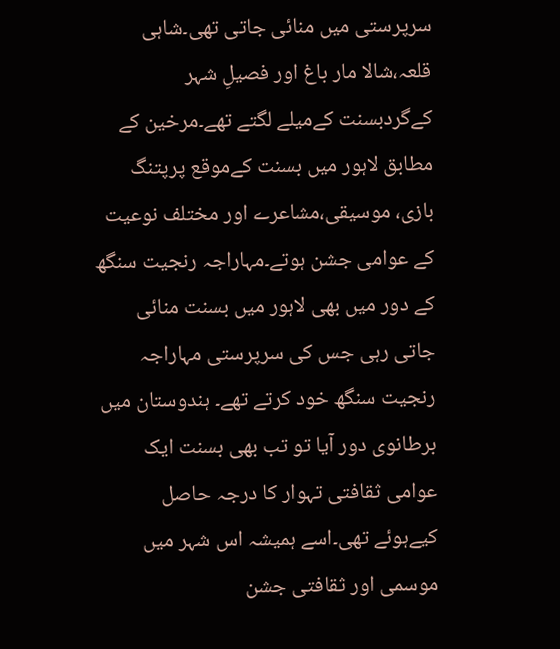سرپرستی میں منائی جاتی تھی۔شاہی قلعہ،شالا مار باغ اور فصیلِ شہر کےگردبسنت کےمیلے لگتے تھے۔مرخین کے مطابق لاہور میں بسنت کےموقع پرپتنگ بازی، موسیقی،مشاعرے اور مختلف نوعیت کے عوامی جشن ہوتے۔مہاراجہ رنجیت سنگھ کے دور میں بھی لاہور میں بسنت منائی جاتی رہی جس کی سرپرستی مہاراجہ رنجیت سنگھ خود کرتے تھے۔ ہندوستان میں برطانوی دور آیا تو تب بھی بسنت ایک عوامی ثقافتی تہوار کا درجہ حاصل کیےہوئے تھی۔اسے ہمیشہ اس شہر میں موسمی اور ثقافتی جشن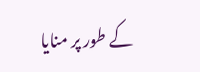کے طور پر منایا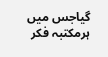گیاجس میں ہرمکتبہ فکر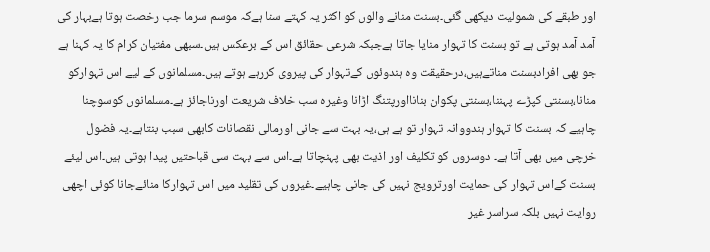اور طبقے کی شمولیت دیکھی گئی۔بسنت منانے والوں کو اکثر یہ کہتے سنا ہےکہ موسم سرما جب رخصت ہوتا ہےبہار کی آمد آمد ہوتی ہے تو بسنت کا تہوار منایا جاتا ہےجبکہ شرعی حقائق اس کے برعکس ہیں۔سبھی مفتیان کرام کا یہ کہنا ہے جو بھی افرادبسنت مناتےہیں،درحقیقت وہ ہندوئوں کےتہوار کی پیروی کررہے ہوتے ہیں۔مسلمانوں کے لیے اس تہوارکو منانا،بسنتی کپڑے پہننا،بسنتی پکوان بنانااورپتنگ اڑانا وغیرہ سب خلاف شریعت اورناجائز ہے۔مسلمانوں کوسوچنا چاہیے کہ بسنت کا تہوار ہندووانہ تہوار تو ہے ہی،یہ بہت سے جانی اورمالی نقصانات کابھی سبب بنتاہے۔یہ فضول خرچی میں بھی آتا ہے۔ دوسروں کو تکلیف اور اذیت بھی پہنچاتا ہے۔اس سے بہت سی قباحتیں پیدا ہوتی ہیں۔اس لیئے بسنت کےاس تہوار کی حمایت اورترویج نہیں کی جانی چاہیے۔غیروں کی تقلید میں اس تہوارکا منائےجانا کوئی اچھی روایت نہیں بلکہ سراسر غیر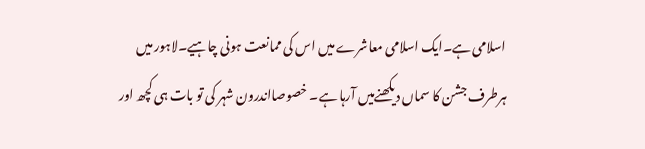اسلامی ہے۔ایک اسلامی معاشرے میں اس کی ممانعت ہونی چاہیے۔لاہور میں ہرطرف جشن کا سماں دیکھنےمیں آرہا ہے۔ خصوصااندرون شہر کی تو بات ہی کچھ اور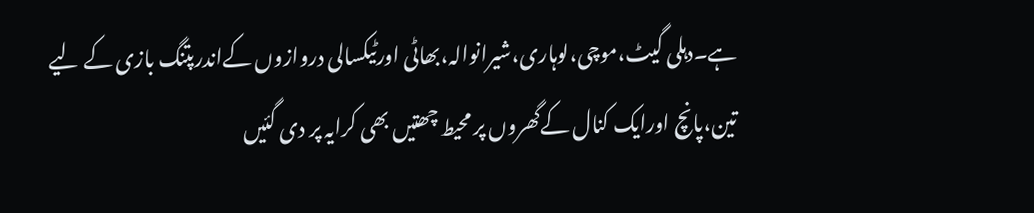ہے۔دہلی گیٹ،موچی،لوہاری،شیرانوالہ،بھاٹی اورٹیکسالی دروازوں کےاندرپتنگ بازی کے لیے تین،پانچ اورایک کنال کےگھروں پر محیط چھتیں بھی کرایہ پر دی گئیں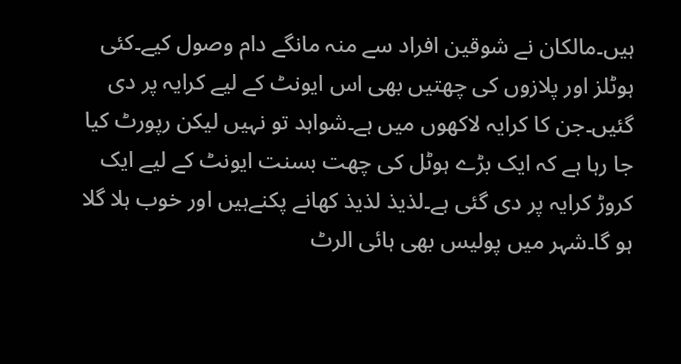ہیں۔مالکان نے شوقین افراد سے منہ مانگے دام وصول کیے۔کئی ہوٹلز اور پلازوں کی چھتیں بھی اس ایونٹ کے لیے کرایہ پر دی گئیں۔جن کا کرایہ لاکھوں میں ہے۔شواہد تو نہیں لیکن رپورٹ کیا جا رہا ہے کہ ایک بڑے ہوٹل کی چھت بسنت ایونٹ کے لیے ایک کروڑ کرایہ پر دی گئی ہے۔لذیذ لذیذ کھانے پکنےہیں اور خوب ہلا گلا ہو گا۔شہر میں پولیس بھی ہائی الرٹ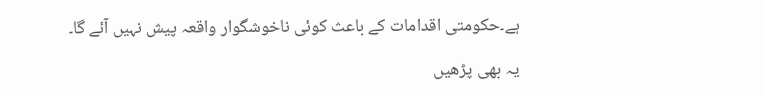ہے۔حکومتی اقدامات کے باعث کوئی ناخوشگوار واقعہ پیش نہیں آئے گا۔

یہ بھی پڑھیں